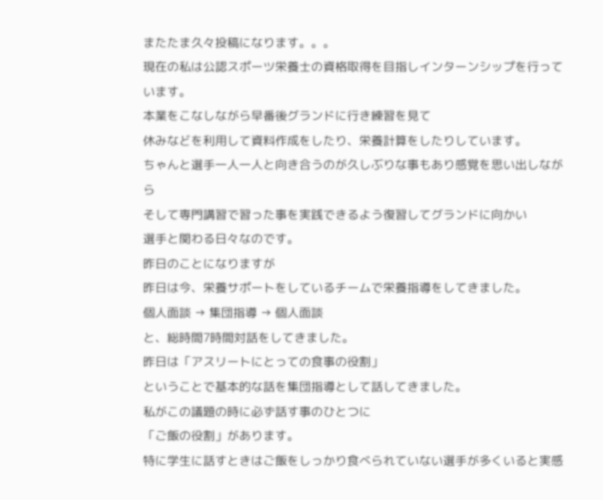またたま久々投稿になります。。。
現在の私は公認スポーツ栄養士の資格取得を目指しインターンシップを行っています。
本業をこなしながら早番後グランドに行き練習を見て
休みなどを利用して資料作成をしたり、栄養計算をしたりしています。
ちゃんと選手一人一人と向き合うのが久しぶりな事もあり感覚を思い出しながら
そして専門講習で習った事を実践できるよう復習してグランドに向かい
選手と関わる日々なのです。
昨日のことになりますが
昨日は今、栄養サポートをしているチームで栄養指導をしてきました。
個人面談 → 集団指導 → 個人面談
と、総時間7時間対話をしてきました。
昨日は「アスリートにとっての食事の役割」
ということで基本的な話を集団指導として話してきました。
私がこの議題の時に必ず話す事のひとつに
「ご飯の役割」があります。
特に学生に話すときはご飯をしっかり食べられていない選手が多くいると実感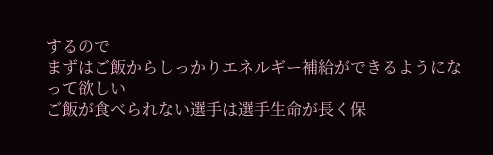するので
まずはご飯からしっかりエネルギー補給ができるようになって欲しい
ご飯が食べられない選手は選手生命が長く保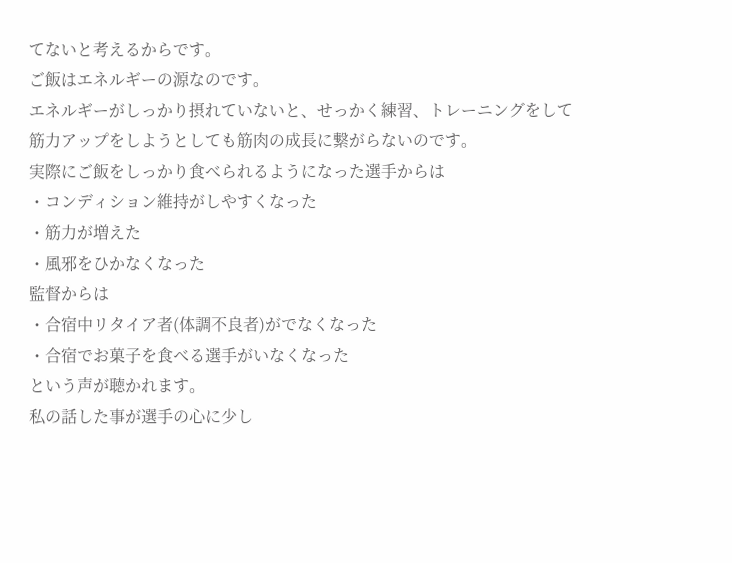てないと考えるからです。
ご飯はエネルギーの源なのです。
エネルギーがしっかり摂れていないと、せっかく練習、トレーニングをして
筋力アップをしようとしても筋肉の成長に繋がらないのです。
実際にご飯をしっかり食べられるようになった選手からは
・コンディション維持がしやすくなった
・筋力が増えた
・風邪をひかなくなった
監督からは
・合宿中リタイア者(体調不良者)がでなくなった
・合宿でお菓子を食べる選手がいなくなった
という声が聴かれます。
私の話した事が選手の心に少し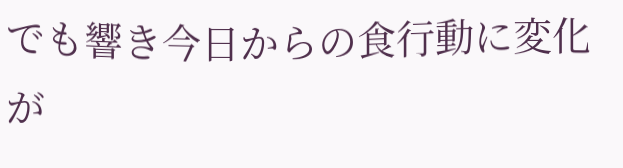でも響き今日からの食行動に変化が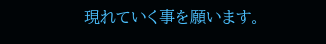現れていく事を願います。